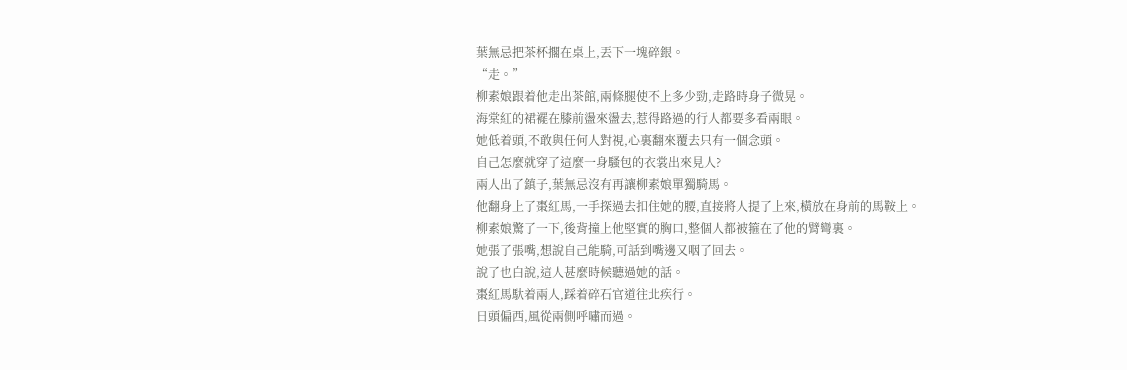葉無忌把茶杯擱在桌上,丟下一塊碎銀。
“走。”
柳素娘跟着他走出茶館,兩條腿使不上多少勁,走路時身子微晃。
海棠紅的裙襬在膝前盪來盪去,惹得路過的行人都要多看兩眼。
她低着頭,不敢與任何人對視,心裏翻來覆去只有一個念頭。
自己怎麼就穿了這麼一身騷包的衣裳出來見人?
兩人出了鎮子,葉無忌沒有再讓柳素娘單獨騎馬。
他翻身上了棗紅馬,一手探過去扣住她的腰,直接將人提了上來,橫放在身前的馬鞍上。
柳素娘驚了一下,後背撞上他堅實的胸口,整個人都被箍在了他的臂彎裏。
她張了張嘴,想說自己能騎,可話到嘴邊又咽了回去。
說了也白說,這人甚麼時候聽過她的話。
棗紅馬馱着兩人,踩着碎石官道往北疾行。
日頭偏西,風從兩側呼嘯而過。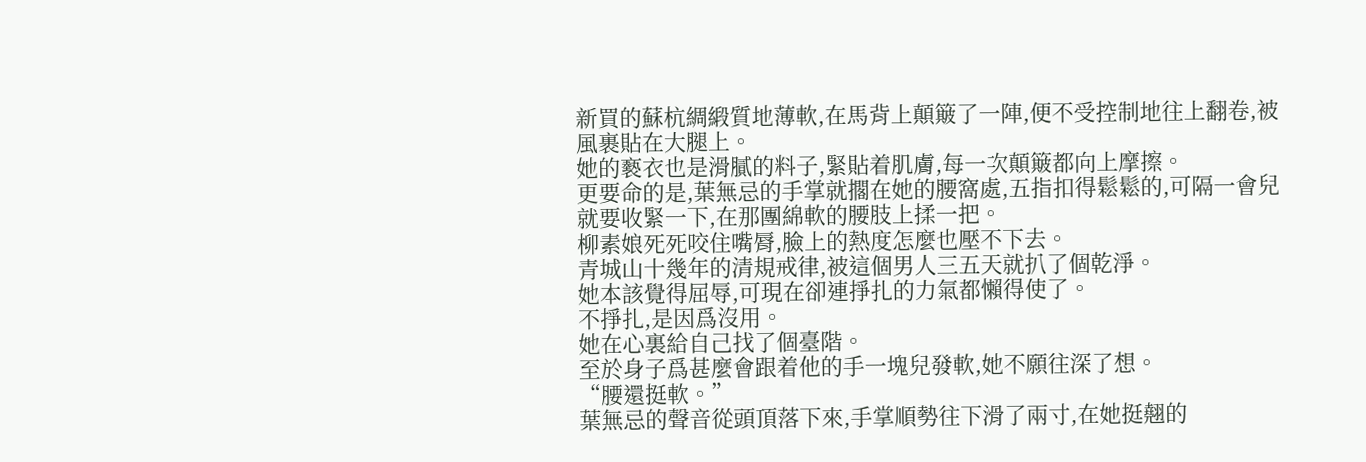新買的蘇杭綢緞質地薄軟,在馬背上顛簸了一陣,便不受控制地往上翻卷,被風裹貼在大腿上。
她的褻衣也是滑膩的料子,緊貼着肌膚,每一次顛簸都向上摩擦。
更要命的是,葉無忌的手掌就擱在她的腰窩處,五指扣得鬆鬆的,可隔一會兒就要收緊一下,在那團綿軟的腰肢上揉一把。
柳素娘死死咬住嘴脣,臉上的熱度怎麼也壓不下去。
青城山十幾年的清規戒律,被這個男人三五天就扒了個乾淨。
她本該覺得屈辱,可現在卻連掙扎的力氣都懶得使了。
不掙扎,是因爲沒用。
她在心裏給自己找了個臺階。
至於身子爲甚麼會跟着他的手一塊兒發軟,她不願往深了想。
“腰還挺軟。”
葉無忌的聲音從頭頂落下來,手掌順勢往下滑了兩寸,在她挺翹的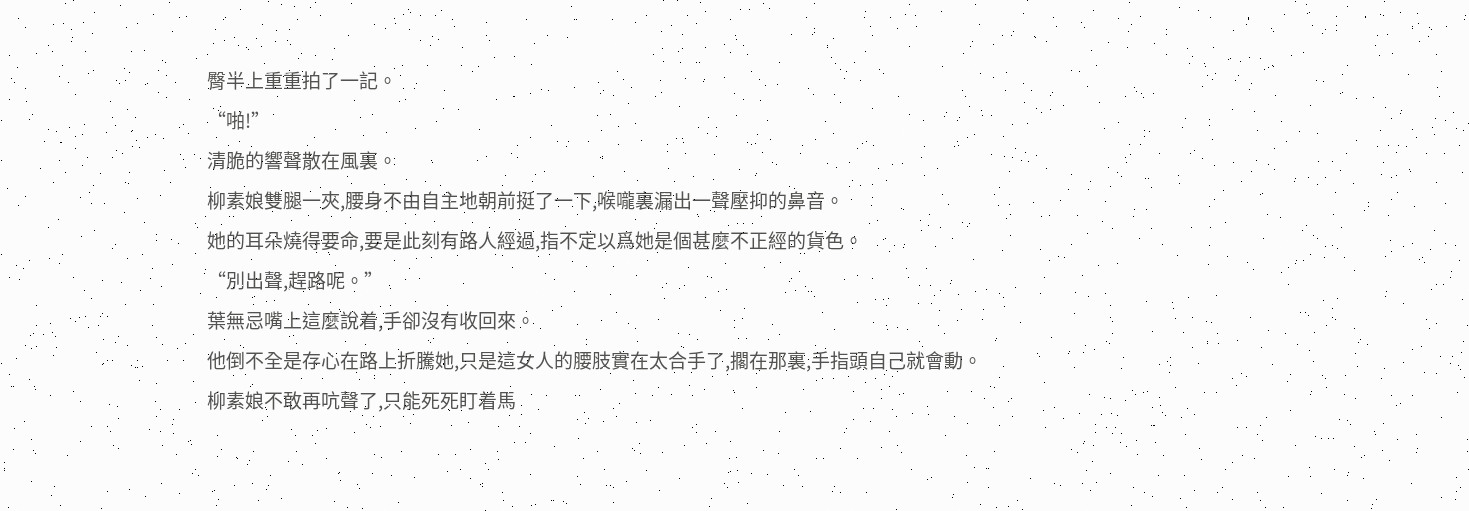臀半上重重拍了一記。
“啪!”
清脆的響聲散在風裏。
柳素娘雙腿一夾,腰身不由自主地朝前挺了一下,喉嚨裏漏出一聲壓抑的鼻音。
她的耳朵燒得要命,要是此刻有路人經過,指不定以爲她是個甚麼不正經的貨色。
“別出聲,趕路呢。”
葉無忌嘴上這麼說着,手卻沒有收回來。
他倒不全是存心在路上折騰她,只是這女人的腰肢實在太合手了,擱在那裏,手指頭自己就會動。
柳素娘不敢再吭聲了,只能死死盯着馬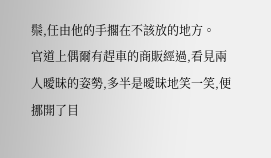鬃,任由他的手擱在不該放的地方。
官道上偶爾有趕車的商販經過,看見兩人曖昧的姿勢,多半是曖昧地笑一笑,便挪開了目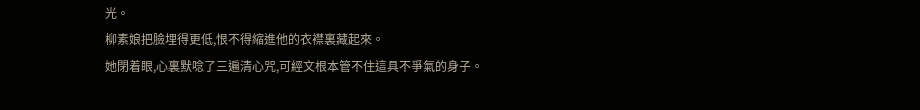光。
柳素娘把臉埋得更低,恨不得縮進他的衣襟裏藏起來。
她閉着眼,心裏默唸了三遍清心咒,可經文根本管不住這具不爭氣的身子。